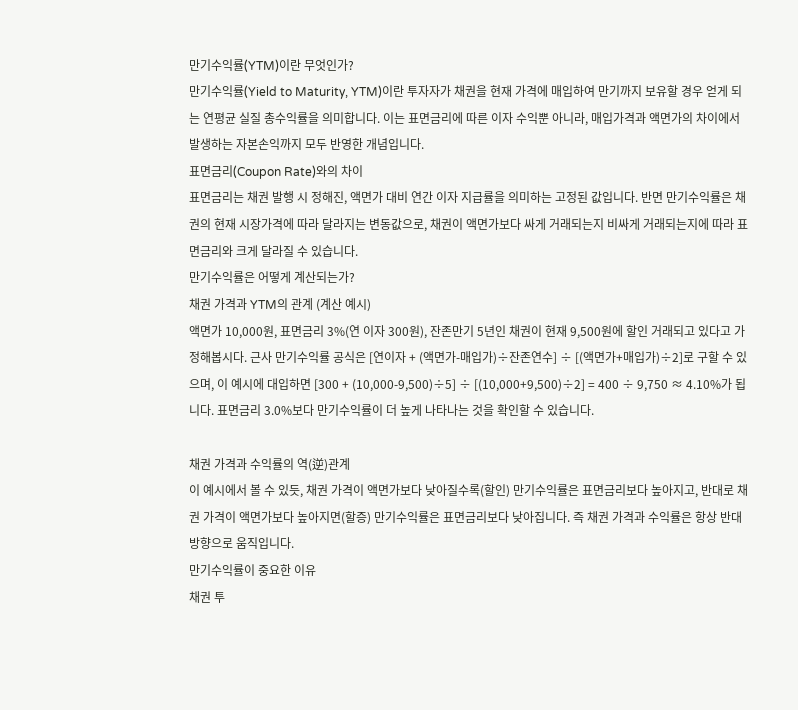만기수익률(YTM)이란 무엇인가?
만기수익률(Yield to Maturity, YTM)이란 투자자가 채권을 현재 가격에 매입하여 만기까지 보유할 경우 얻게 되는 연평균 실질 총수익률을 의미합니다. 이는 표면금리에 따른 이자 수익뿐 아니라, 매입가격과 액면가의 차이에서 발생하는 자본손익까지 모두 반영한 개념입니다.
표면금리(Coupon Rate)와의 차이
표면금리는 채권 발행 시 정해진, 액면가 대비 연간 이자 지급률을 의미하는 고정된 값입니다. 반면 만기수익률은 채권의 현재 시장가격에 따라 달라지는 변동값으로, 채권이 액면가보다 싸게 거래되는지 비싸게 거래되는지에 따라 표면금리와 크게 달라질 수 있습니다.
만기수익률은 어떻게 계산되는가?
채권 가격과 YTM의 관계 (계산 예시)
액면가 10,000원, 표면금리 3%(연 이자 300원), 잔존만기 5년인 채권이 현재 9,500원에 할인 거래되고 있다고 가정해봅시다. 근사 만기수익률 공식은 [연이자 + (액면가-매입가)÷잔존연수] ÷ [(액면가+매입가)÷2]로 구할 수 있으며, 이 예시에 대입하면 [300 + (10,000-9,500)÷5] ÷ [(10,000+9,500)÷2] = 400 ÷ 9,750 ≈ 4.10%가 됩니다. 표면금리 3.0%보다 만기수익률이 더 높게 나타나는 것을 확인할 수 있습니다.

채권 가격과 수익률의 역(逆)관계
이 예시에서 볼 수 있듯, 채권 가격이 액면가보다 낮아질수록(할인) 만기수익률은 표면금리보다 높아지고, 반대로 채권 가격이 액면가보다 높아지면(할증) 만기수익률은 표면금리보다 낮아집니다. 즉 채권 가격과 수익률은 항상 반대 방향으로 움직입니다.
만기수익률이 중요한 이유
채권 투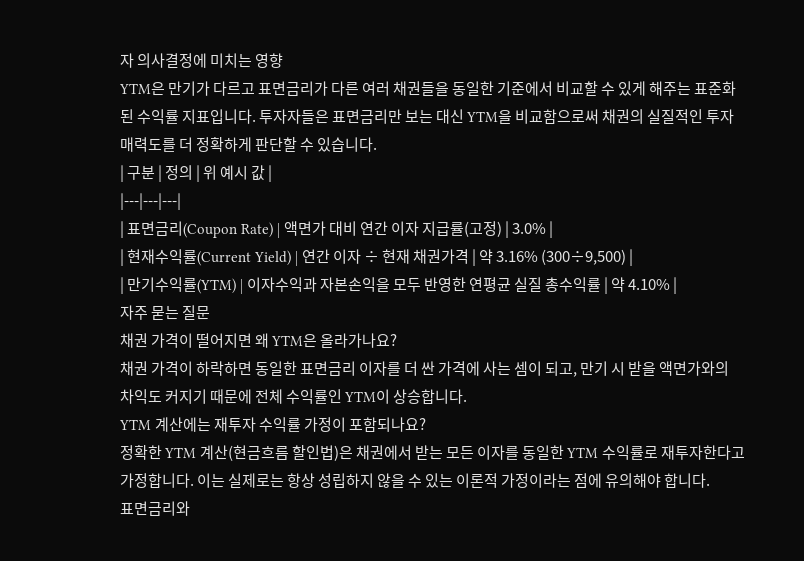자 의사결정에 미치는 영향
YTM은 만기가 다르고 표면금리가 다른 여러 채권들을 동일한 기준에서 비교할 수 있게 해주는 표준화된 수익률 지표입니다. 투자자들은 표면금리만 보는 대신 YTM을 비교함으로써 채권의 실질적인 투자 매력도를 더 정확하게 판단할 수 있습니다.
| 구분 | 정의 | 위 예시 값 |
|---|---|---|
| 표면금리(Coupon Rate) | 액면가 대비 연간 이자 지급률(고정) | 3.0% |
| 현재수익률(Current Yield) | 연간 이자 ÷ 현재 채권가격 | 약 3.16% (300÷9,500) |
| 만기수익률(YTM) | 이자수익과 자본손익을 모두 반영한 연평균 실질 총수익률 | 약 4.10% |
자주 묻는 질문
채권 가격이 떨어지면 왜 YTM은 올라가나요?
채권 가격이 하락하면 동일한 표면금리 이자를 더 싼 가격에 사는 셈이 되고, 만기 시 받을 액면가와의 차익도 커지기 때문에 전체 수익률인 YTM이 상승합니다.
YTM 계산에는 재투자 수익률 가정이 포함되나요?
정확한 YTM 계산(현금흐름 할인법)은 채권에서 받는 모든 이자를 동일한 YTM 수익률로 재투자한다고 가정합니다. 이는 실제로는 항상 성립하지 않을 수 있는 이론적 가정이라는 점에 유의해야 합니다.
표면금리와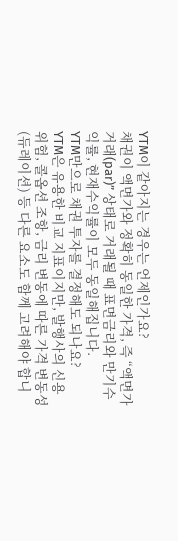YTM이 같아지는 경우는 언제인가요?
채권이 액면가와 정확히 동일한 가격, 즉 “액면가 거래(par)” 상태로 거래될 때 표면금리와 만기수익률, 현재수익률이 모두 동일해집니다.
YTM만으로 채권 투자를 결정해도 되나요?
YTM은 유용한 비교 지표이지만, 발행사의 신용위험, 콜옵션 조항, 금리 변동에 따른 가격 변동성(듀레이션) 등 다른 요소도 함께 고려해야 합니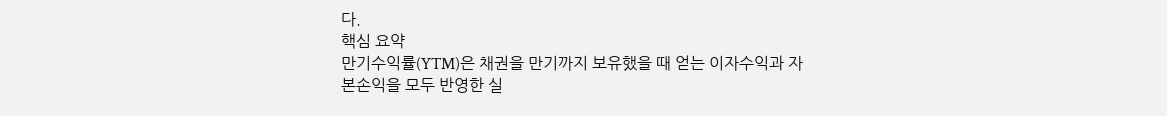다.
핵심 요약
만기수익률(YTM)은 채권을 만기까지 보유했을 때 얻는 이자수익과 자본손익을 모두 반영한 실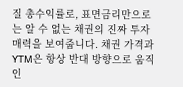질 총수익률로, 표면금리만으로는 알 수 없는 채권의 진짜 투자 매력을 보여줍니다. 채권 가격과 YTM은 항상 반대 방향으로 움직인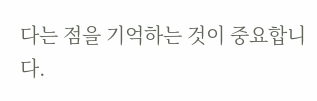다는 점을 기억하는 것이 중요합니다.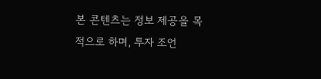본 콘텐츠는 정보 제공을 목적으로 하며, 투자 조언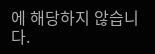에 해당하지 않습니다.